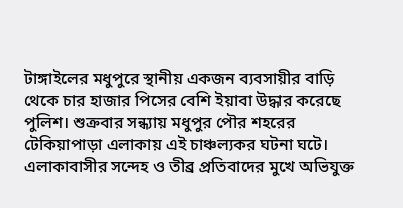টাঙ্গাইলের মধুপুরে স্থানীয় একজন ব্যবসায়ীর বাড়ি থেকে চার হাজার পিসের বেশি ইয়াবা উদ্ধার করেছে পুলিশ। শুক্রবার সন্ধ্যায় মধুপুর পৌর শহরের টেকিয়াপাড়া এলাকায় এই চাঞ্চল্যকর ঘটনা ঘটে। এলাকাবাসীর সন্দেহ ও তীব্র প্রতিবাদের মুখে অভিযুক্ত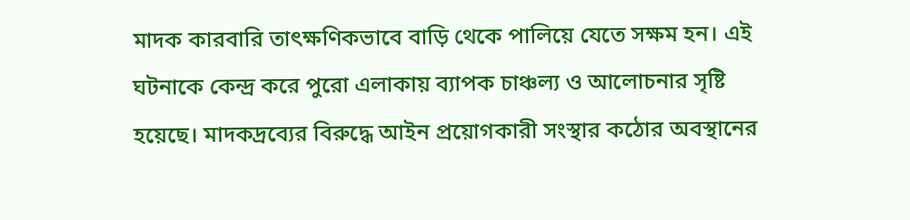মাদক কারবারি তাৎক্ষণিকভাবে বাড়ি থেকে পালিয়ে যেতে সক্ষম হন। এই ঘটনাকে কেন্দ্র করে পুরো এলাকায় ব্যাপক চাঞ্চল্য ও আলোচনার সৃষ্টি হয়েছে। মাদকদ্রব্যের বিরুদ্ধে আইন প্রয়োগকারী সংস্থার কঠোর অবস্থানের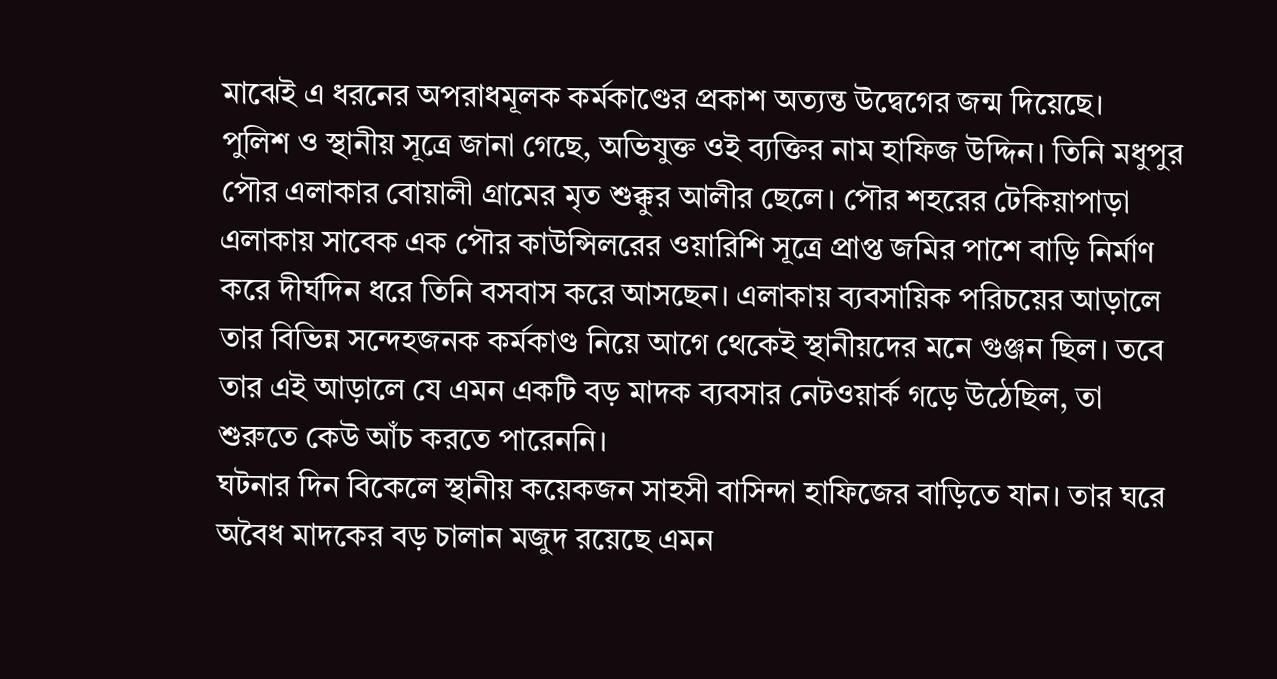মাঝেই এ ধরনের অপরাধমূলক কর্মকাণ্ডের প্রকাশ অত্যন্ত উদ্বেগের জন্ম দিয়েছে।
পুলিশ ও স্থানীয় সূত্রে জানা গেছে, অভিযুক্ত ওই ব্যক্তির নাম হাফিজ উদ্দিন। তিনি মধুপুর পৌর এলাকার বোয়ালী গ্রামের মৃত শুক্কুর আলীর ছেলে। পৌর শহরের টেকিয়াপাড়া এলাকায় সাবেক এক পৌর কাউন্সিলরের ওয়ারিশি সূত্রে প্রাপ্ত জমির পাশে বাড়ি নির্মাণ করে দীর্ঘদিন ধরে তিনি বসবাস করে আসছেন। এলাকায় ব্যবসায়িক পরিচয়ের আড়ালে তার বিভিন্ন সন্দেহজনক কর্মকাণ্ড নিয়ে আগে থেকেই স্থানীয়দের মনে গুঞ্জন ছিল। তবে তার এই আড়ালে যে এমন একটি বড় মাদক ব্যবসার নেটওয়ার্ক গড়ে উঠেছিল, তা শুরুতে কেউ আঁচ করতে পারেননি।
ঘটনার দিন বিকেলে স্থানীয় কয়েকজন সাহসী বাসিন্দা হাফিজের বাড়িতে যান। তার ঘরে অবৈধ মাদকের বড় চালান মজুদ রয়েছে এমন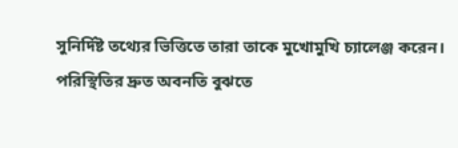সুনির্দিষ্ট তথ্যের ভিত্তিতে তারা তাকে মুখোমুখি চ্যালেঞ্জ করেন। পরিস্থিতির দ্রুত অবনতি বুঝতে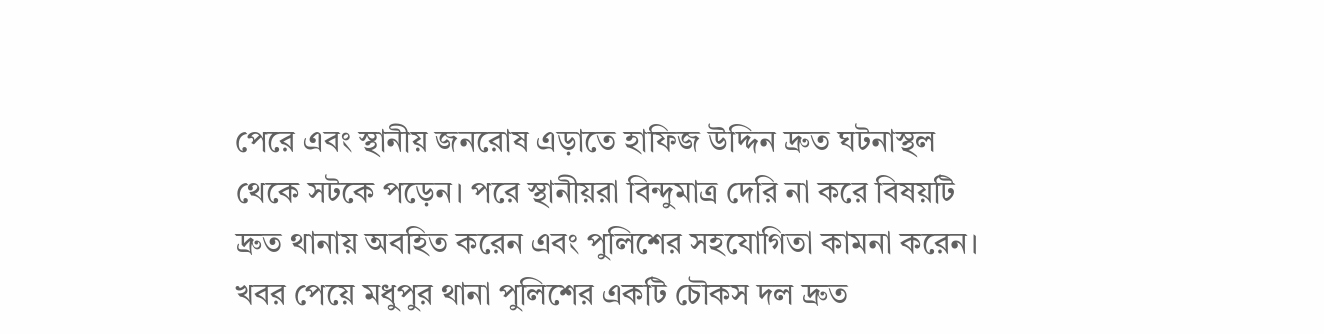পেরে এবং স্থানীয় জনরোষ এড়াতে হাফিজ উদ্দিন দ্রুত ঘটনাস্থল থেকে সটকে পড়েন। পরে স্থানীয়রা বিন্দুমাত্র দেরি না করে বিষয়টি দ্রুত থানায় অবহিত করেন এবং পুলিশের সহযোগিতা কামনা করেন।
খবর পেয়ে মধুপুর থানা পুলিশের একটি চৌকস দল দ্রুত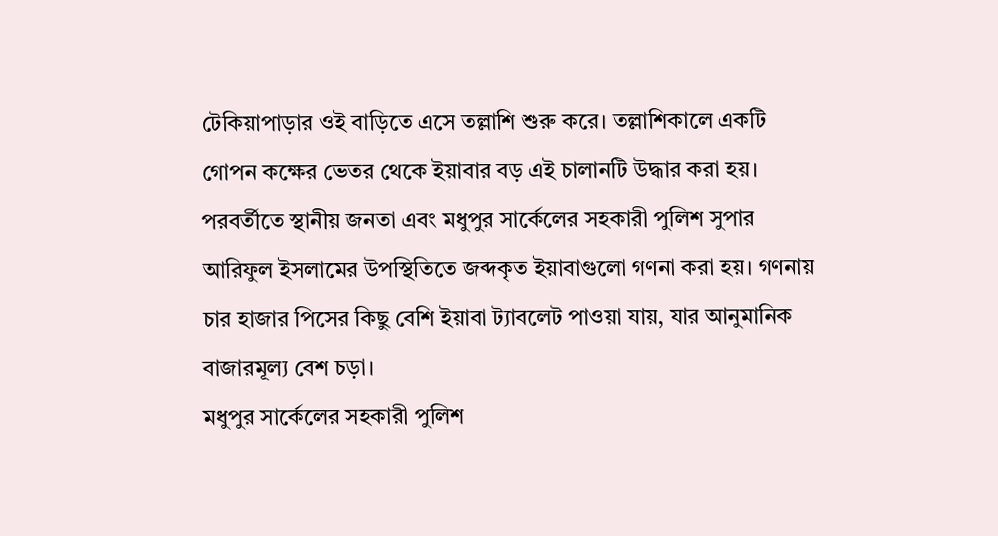টেকিয়াপাড়ার ওই বাড়িতে এসে তল্লাশি শুরু করে। তল্লাশিকালে একটি গোপন কক্ষের ভেতর থেকে ইয়াবার বড় এই চালানটি উদ্ধার করা হয়। পরবর্তীতে স্থানীয় জনতা এবং মধুপুর সার্কেলের সহকারী পুলিশ সুপার আরিফুল ইসলামের উপস্থিতিতে জব্দকৃত ইয়াবাগুলো গণনা করা হয়। গণনায় চার হাজার পিসের কিছু বেশি ইয়াবা ট্যাবলেট পাওয়া যায়, যার আনুমানিক বাজারমূল্য বেশ চড়া।
মধুপুর সার্কেলের সহকারী পুলিশ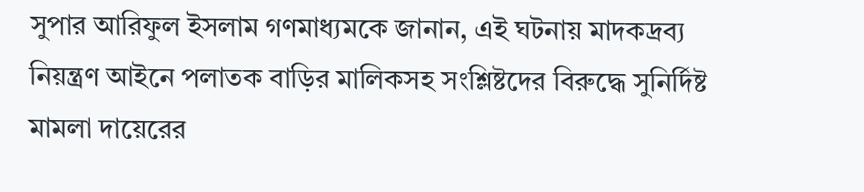সুপার আরিফুল ইসলাম গণমাধ্যমকে জানান, এই ঘটনায় মাদকদ্রব্য নিয়ন্ত্রণ আইনে পলাতক বাড়ির মালিকসহ সংশ্লিষ্টদের বিরুদ্ধে সুনির্দিষ্ট মামলা দায়েরের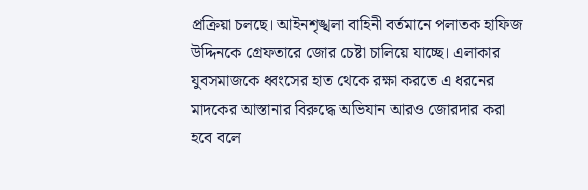প্রক্রিয়া চলছে। আইনশৃঙ্খলা বাহিনী বর্তমানে পলাতক হাফিজ উদ্দিনকে গ্রেফতারে জোর চেষ্টা চালিয়ে যাচ্ছে। এলাকার যুবসমাজকে ধ্বংসের হাত থেকে রক্ষা করতে এ ধরনের মাদকের আস্তানার বিরুদ্ধে অভিযান আরও জোরদার করা হবে বলে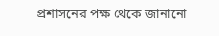প্রশাসনের পক্ষ থেকে জানানো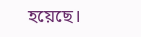হয়েছে।